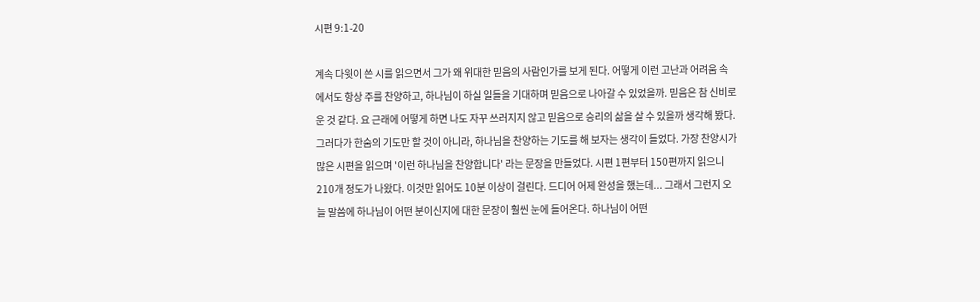시편 9:1-20

계속 다윗이 쓴 시를 읽으면서 그가 왜 위대한 믿음의 사람인가를 보게 된다. 어떻게 이런 고난과 어려움 속에서도 항상 주를 찬양하고, 하나님이 하실 일들을 기대하며 믿음으로 나아갈 수 있었을까. 믿음은 참 신비로운 것 같다. 요 근래에 어떻게 하면 나도 자꾸 쓰러지지 않고 믿음으로 승리의 삶을 살 수 있을까 생각해 봤다. 그러다가 한숨의 기도만 할 것이 아니라, 하나님을 찬양하는 기도를 해 보자는 생각이 들었다. 가장 찬양시가 많은 시편을 읽으며 '이런 하나님을 찬양합니다' 라는 문장을 만들었다. 시편 1편부터 150편까지 읽으니 210개 정도가 나왔다. 이것만 읽어도 10분 이상이 걸린다. 드디어 어제 완성을 했는데... 그래서 그런지 오늘 말씀에 하나님이 어떤 분이신지에 대한 문장이 훨씬 눈에 들어온다. 하나님이 어떤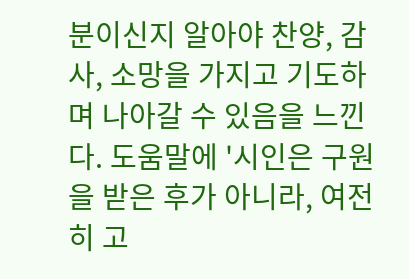분이신지 알아야 찬양, 감사, 소망을 가지고 기도하며 나아갈 수 있음을 느낀다. 도움말에 '시인은 구원을 받은 후가 아니라, 여전히 고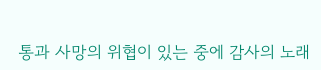통과 사망의 위협이 있는 중에 감사의 노래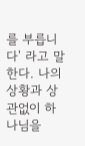를 부릅니다' 라고 말한다. 나의 상황과 상관없이 하나님을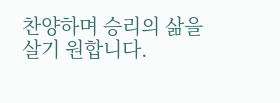찬양하며 승리의 삶을 살기 원합니다.